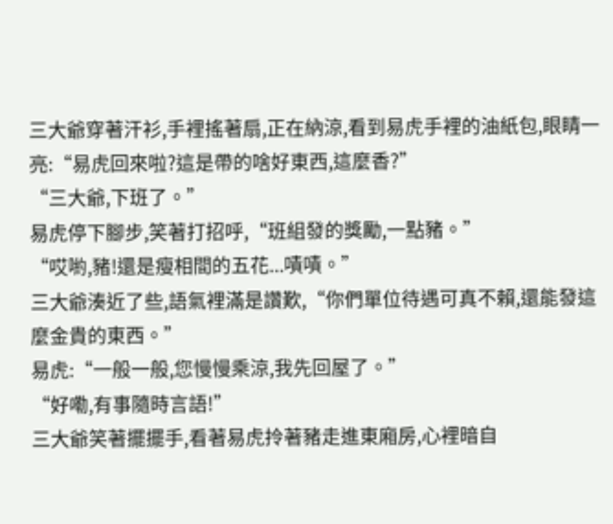三大爺穿著汗衫,手裡搖著扇,正在納涼,看到易虎手裡的油紙包,眼睛一亮:“易虎回來啦?這是帶的啥好東西,這麼香?”
“三大爺,下班了。”
易虎停下腳步,笑著打招呼,“班組發的獎勵,一點豬。”
“哎喲,豬!還是瘦相間的五花...嘖嘖。”
三大爺湊近了些,語氣裡滿是讚歎,“你們單位待遇可真不賴,還能發這麼金貴的東西。”
易虎:“一般一般,您慢慢乘涼,我先回屋了。”
“好嘞,有事隨時言語!”
三大爺笑著擺擺手,看著易虎拎著豬走進東廂房,心裡暗自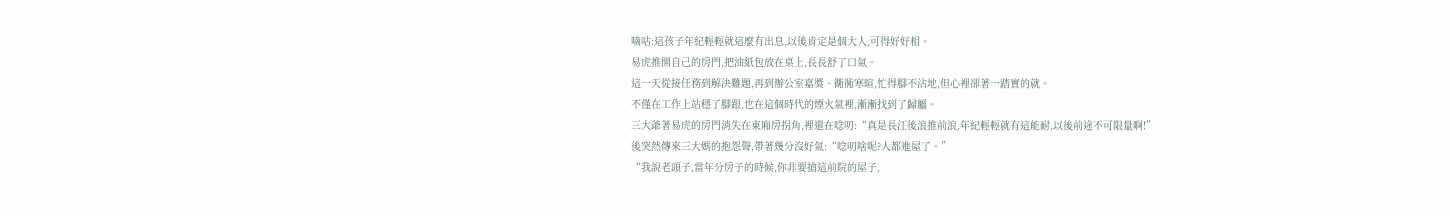嘀咕:這孩子年紀輕輕就這麼有出息,以後肯定是個大人,可得好好相。
易虎推開自己的房門,把油紙包放在桌上,長長舒了口氣。
這一天從接任務到解決難題,再到辦公室嘉獎、衚衕寒暄,忙得腳不沾地,但心裡卻著一踏實的就。
不僅在工作上站穩了腳跟,也在這個時代的煙火氣裡,漸漸找到了歸屬。
三大爺著易虎的房門消失在東廂房拐角,裡還在唸叨:“真是長江後浪推前浪,年紀輕輕就有這能耐,以後前途不可限量啊!”
後突然傳來三大媽的抱怨聲,帶著幾分沒好氣:“唸叨啥呢?人都進屋了。”
“我說老頭子,當年分房子的時候,你非要搶這前院的屋子,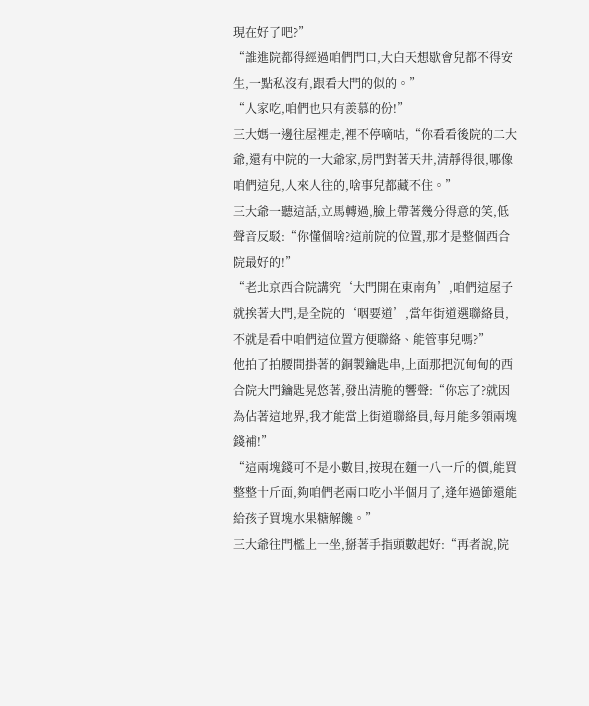現在好了吧?”
“誰進院都得經過咱們門口,大白天想歇會兒都不得安生,一點私沒有,跟看大門的似的。”
“人家吃,咱們也只有羨慕的份!”
三大媽一邊往屋裡走,裡不停嘀咕,“你看看後院的二大爺,還有中院的一大爺家,房門對著天井,清靜得很,哪像咱們這兒,人來人往的,啥事兒都藏不住。”
三大爺一聽這話,立馬轉過,臉上帶著幾分得意的笑,低聲音反駁:“你懂個啥?這前院的位置,那才是整個西合院最好的!”
“老北京西合院講究‘大門開在東南角’,咱們這屋子就挨著大門,是全院的‘咽要道’,當年街道選聯絡員,不就是看中咱們這位置方便聯絡、能管事兒嗎?”
他拍了拍腰間掛著的銅製鑰匙串,上面那把沉甸甸的西合院大門鑰匙晃悠著,發出清脆的響聲:“你忘了?就因為佔著這地界,我才能當上街道聯絡員,每月能多領兩塊錢補!”
“這兩塊錢可不是小數目,按現在麵一八一斤的價,能買整整十斤面,夠咱們老兩口吃小半個月了,逢年過節還能給孩子買塊水果糖解饞。”
三大爺往門檻上一坐,掰著手指頭數起好:“再者說,院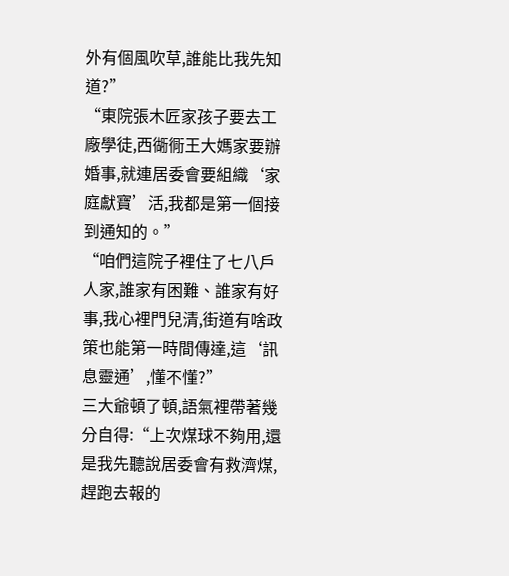外有個風吹草,誰能比我先知道?”
“東院張木匠家孩子要去工廠學徒,西衚衕王大媽家要辦婚事,就連居委會要組織‘家庭獻寶’活,我都是第一個接到通知的。”
“咱們這院子裡住了七八戶人家,誰家有困難、誰家有好事,我心裡門兒清,街道有啥政策也能第一時間傳達,這‘訊息靈通’,懂不懂?”
三大爺頓了頓,語氣裡帶著幾分自得:“上次煤球不夠用,還是我先聽說居委會有救濟煤,趕跑去報的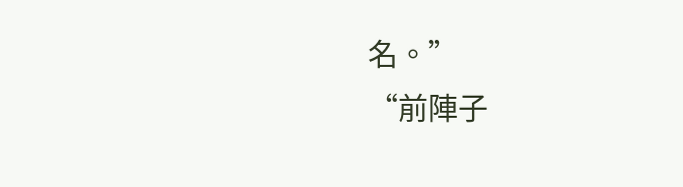名。”
“前陣子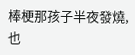棒梗那孩子半夜發燒,也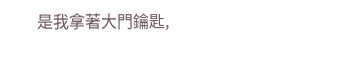是我拿著大門鑰匙,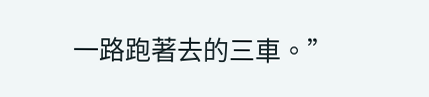一路跑著去的三車。”